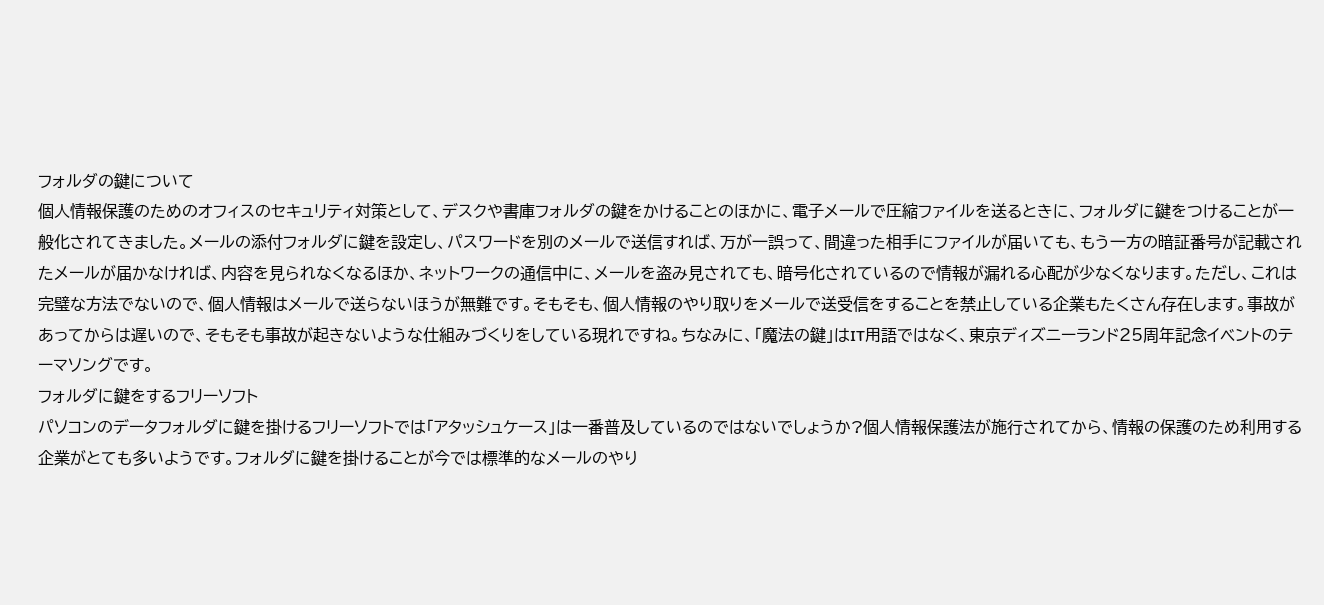フォルダの鍵について
個人情報保護のためのオフィスのセキュリティ対策として、デスクや書庫フォルダの鍵をかけることのほかに、電子メールで圧縮ファイルを送るときに、フォルダに鍵をつけることが一般化されてきました。メールの添付フォルダに鍵を設定し、パスワードを別のメールで送信すれば、万が一誤って、間違った相手にファイルが届いても、もう一方の暗証番号が記載されたメールが届かなければ、内容を見られなくなるほか、ネットワークの通信中に、メールを盗み見されても、暗号化されているので情報が漏れる心配が少なくなります。ただし、これは完璧な方法でないので、個人情報はメールで送らないほうが無難です。そもそも、個人情報のやり取りをメールで送受信をすることを禁止している企業もたくさん存在します。事故があってからは遅いので、そもそも事故が起きないような仕組みづくりをしている現れですね。ちなみに、「魔法の鍵」はIT用語ではなく、東京ディズニーランド25周年記念イベントのテーマソングです。
フォルダに鍵をするフリーソフト
パソコンのデータフォルダに鍵を掛けるフリーソフトでは「アタッシュケース」は一番普及しているのではないでしょうか?個人情報保護法が施行されてから、情報の保護のため利用する企業がとても多いようです。フォルダに鍵を掛けることが今では標準的なメールのやり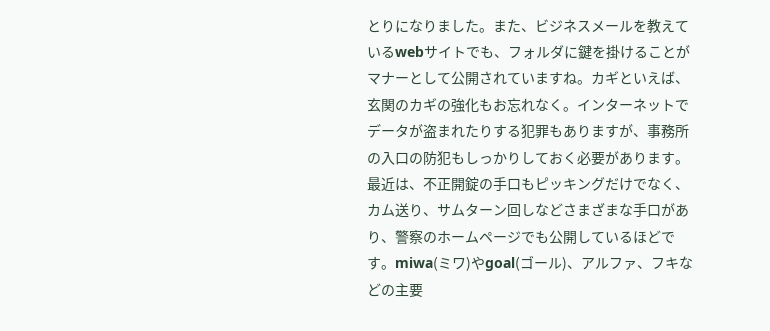とりになりました。また、ビジネスメールを教えているwebサイトでも、フォルダに鍵を掛けることがマナーとして公開されていますね。カギといえば、玄関のカギの強化もお忘れなく。インターネットでデータが盗まれたりする犯罪もありますが、事務所の入口の防犯もしっかりしておく必要があります。最近は、不正開錠の手口もピッキングだけでなく、カム送り、サムターン回しなどさまざまな手口があり、警察のホームページでも公開しているほどです。miwa(ミワ)やgoal(ゴール)、アルファ、フキなどの主要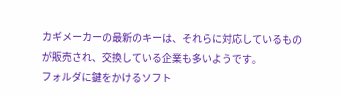カギメーカーの最新のキーは、それらに対応しているものが販売され、交換している企業も多いようです。
フォルダに鍵をかけるソフト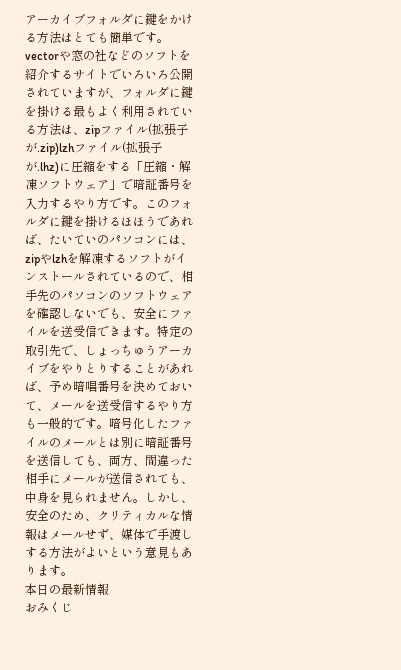アーカイブフォルダに鍵をかける方法はとても簡単です。vectorや窓の社などのソフトを紹介するサイトでいろいろ公開されていますが、フォルダに鍵を掛ける最もよく利用されている方法は、zipファイル(拡張子が.zip)lzhファイル(拡張子が.lhz)に圧縮をする「圧縮・解凍ソフトウェア」で暗証番号を入力するやり方です。このフォルダに鍵を掛けるほほうであれば、たいていのパソコンには、zipやlzhを解凍するソフトがインストールされているので、相手先のパソコンのソフトウェアを確認しないでも、安全にファイルを送受信できます。特定の取引先で、しょっちゅうアーカイブをやりとりすることがあれば、予め暗唱番号を決めておいて、メールを送受信するやり方も一般的です。暗号化したファイルのメールとは別に暗証番号を送信しても、両方、間違った相手にメールが送信されても、中身を見られません。しかし、安全のため、クリティカルな情報はメールせず、媒体で手渡しする方法がよいという意見もあります。
本日の最新情報
おみくじ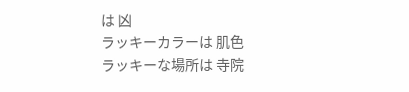は 凶
ラッキーカラーは 肌色
ラッキーな場所は 寺院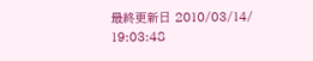最終更新日 2010/03/14/ 19:03:48